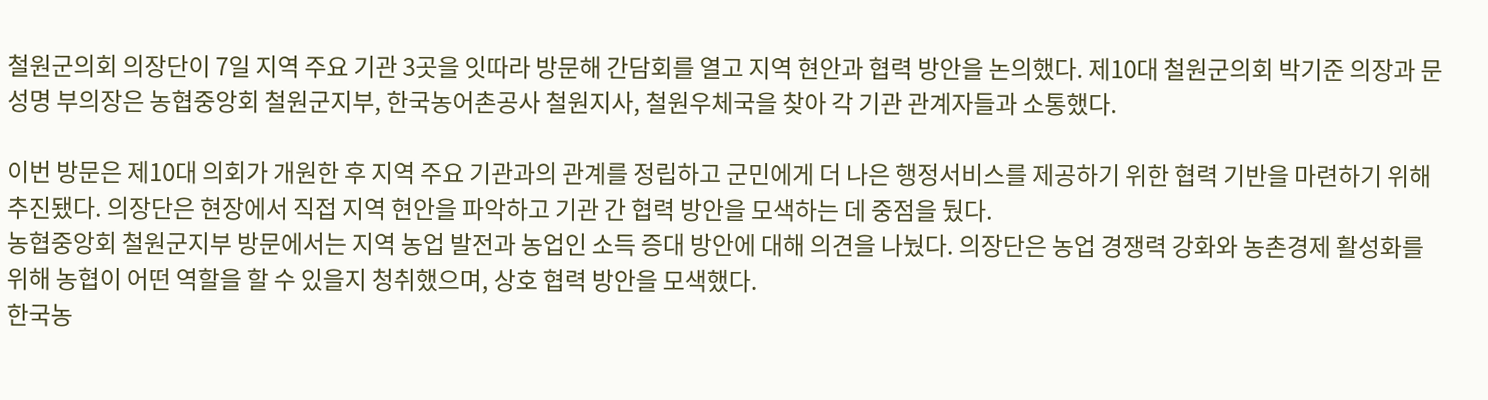철원군의회 의장단이 7일 지역 주요 기관 3곳을 잇따라 방문해 간담회를 열고 지역 현안과 협력 방안을 논의했다. 제10대 철원군의회 박기준 의장과 문성명 부의장은 농협중앙회 철원군지부, 한국농어촌공사 철원지사, 철원우체국을 찾아 각 기관 관계자들과 소통했다.

이번 방문은 제10대 의회가 개원한 후 지역 주요 기관과의 관계를 정립하고 군민에게 더 나은 행정서비스를 제공하기 위한 협력 기반을 마련하기 위해 추진됐다. 의장단은 현장에서 직접 지역 현안을 파악하고 기관 간 협력 방안을 모색하는 데 중점을 뒀다.
농협중앙회 철원군지부 방문에서는 지역 농업 발전과 농업인 소득 증대 방안에 대해 의견을 나눴다. 의장단은 농업 경쟁력 강화와 농촌경제 활성화를 위해 농협이 어떤 역할을 할 수 있을지 청취했으며, 상호 협력 방안을 모색했다.
한국농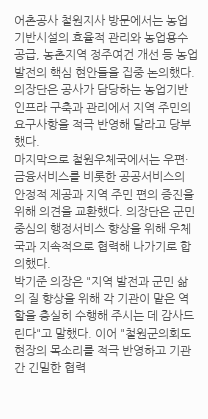어촌공사 철원지사 방문에서는 농업기반시설의 효율적 관리와 농업용수 공급, 농촌지역 정주여건 개선 등 농업 발전의 핵심 현안들을 집중 논의했다. 의장단은 공사가 담당하는 농업기반 인프라 구축과 관리에서 지역 주민의 요구사항을 적극 반영해 달라고 당부했다.
마지막으로 철원우체국에서는 우편·금융서비스를 비롯한 공공서비스의 안정적 제공과 지역 주민 편의 증진을 위해 의견을 교환했다. 의장단은 군민 중심의 행정서비스 향상을 위해 우체국과 지속적으로 협력해 나가기로 합의했다.
박기준 의장은 "지역 발전과 군민 삶의 질 향상을 위해 각 기관이 맡은 역할을 충실히 수행해 주시는 데 감사드린다"고 말했다. 이어 "철원군의회도 현장의 목소리를 적극 반영하고 기관 간 긴밀한 협력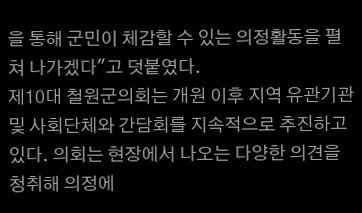을 통해 군민이 체감할 수 있는 의정활동을 펼쳐 나가겠다"고 덧붙였다.
제10대 철원군의회는 개원 이후 지역 유관기관 및 사회단체와 간담회를 지속적으로 추진하고 있다. 의회는 현장에서 나오는 다양한 의견을 청취해 의정에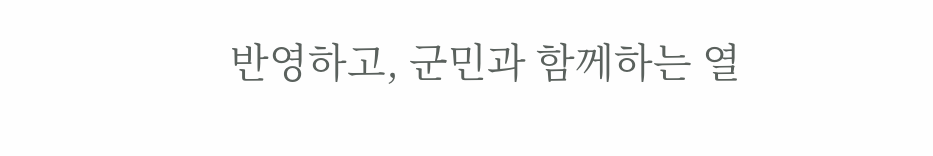반영하고, 군민과 함께하는 열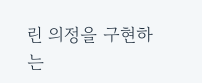린 의정을 구현하는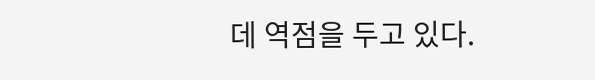데 역점을 두고 있다.